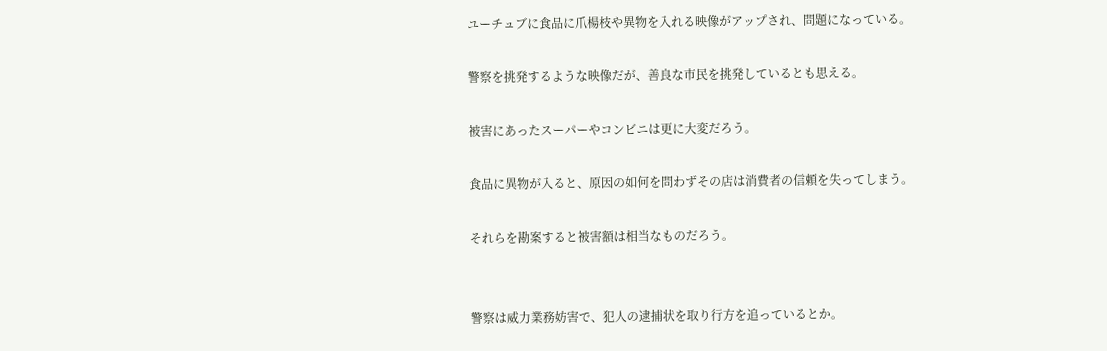ユーチュブに食品に爪楊枝や異物を入れる映像がアップされ、問題になっている。

警察を挑発するような映像だが、善良な市民を挑発しているとも思える。

被害にあったスーパーやコンビニは更に大変だろう。

食品に異物が入ると、原因の如何を問わずその店は消費者の信頼を失ってしまう。

それらを勘案すると被害額は相当なものだろう。


警察は威力業務妨害で、犯人の逮捕状を取り行方を追っているとか。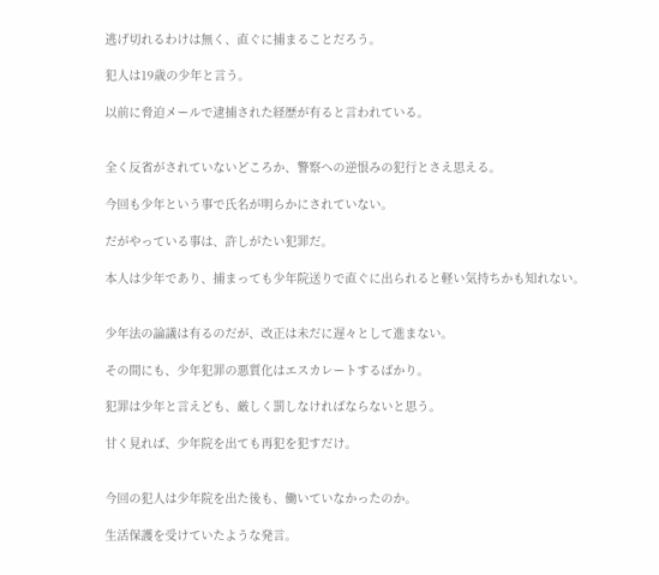逃げ切れるわけは無く、直ぐに捕まることだろう。

犯人は19歳の少年と言う。

以前に脅迫メールで逮捕された経歴が有ると言われている。


全く反省がされていないどころか、警察への逆恨みの犯行とさえ思える。

今回も少年という事で氏名が明らかにされていない。

だがやっている事は、許しがたい犯罪だ。

本人は少年であり、捕まっても少年院送りで直ぐに出られると軽い気持ちかも知れない。


少年法の論議は有るのだが、改正は未だに遅々として進まない。

その間にも、少年犯罪の悪質化はエスカレートするばかり。

犯罪は少年と言えども、厳しく罰しなければならないと思う。

甘く見れば、少年院を出ても再犯を犯すだけ。


今回の犯人は少年院を出た後も、働いていなかったのか。

生活保護を受けていたような発言。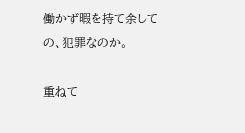働かず暇を持て余しての、犯罪なのか。

重ねて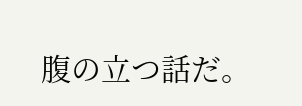腹の立つ話だ。